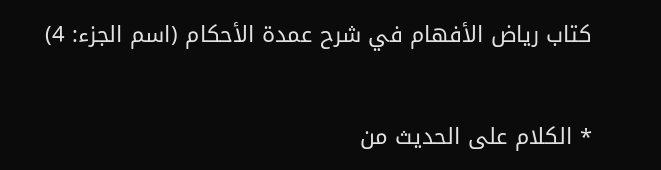كتاب رياض الأفهام في شرح عمدة الأحكام (اسم الجزء: 4)

* الكلام على الحديث من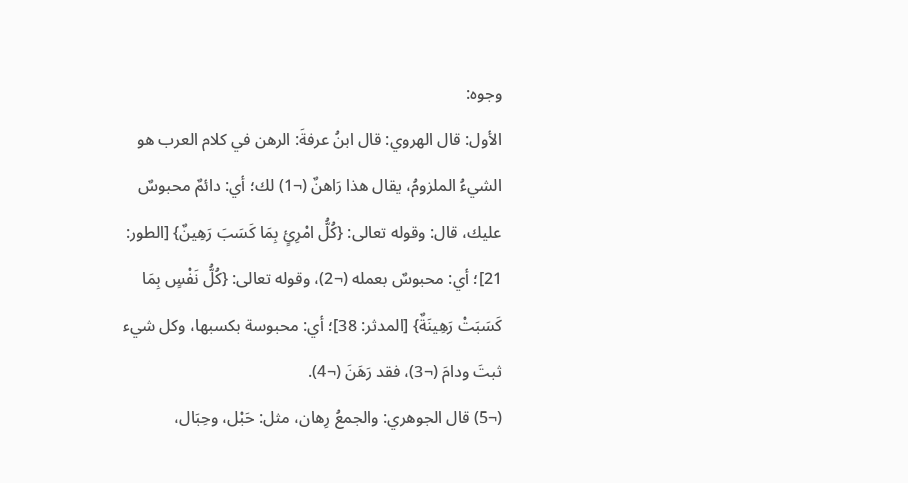وجوه:
الأول: قال الهروي: قال ابنُ عرفةَ: الرهن في كلام العرب هو الشيءُ الملزومُ، يقال هذا رَاهنٌ (¬1) لك؛ أي: دائمٌ محبوسٌ عليك، قال: وقوله تعالى: {كُلُّ امْرِئٍ بِمَا كَسَبَ رَهِينٌ} [الطور: 21]؛ أي: محبوسٌ بعمله (¬2)، وقوله تعالى: {كُلُّ نَفْسٍ بِمَا كَسَبَتْ رَهِينَةٌ} [المدثر: 38]؛ أي: محبوسة بكسبها، وكل شيء ثبتَ ودامَ (¬3)، فقد رَهَنَ (¬4).
(¬5) قال الجوهري: والجمعُ رِهان، مثل: حَبْل، وحِبَال،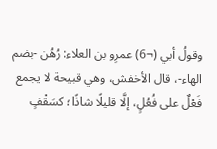وقولُ أبي (¬6) عمرِو بن العلاء: رُهُن -بضم الهاء-، قال الأخفش، وهي قبيحة لا يجمع فَعْلٌ على فُعُلٍ، إلَّا قليلًا شاذًا؛ كسَقْفٍ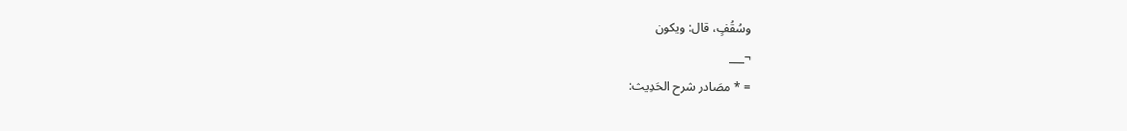وسُقُفٍ، قال: ويكون
¬___
= * مصَادر شرح الحَدِيث: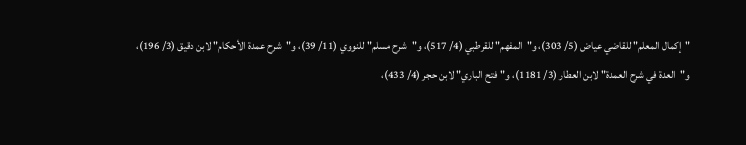"إكمال المعلم" للقاضي عياض (5/ 303)، و"المفهم" للقرطبي (4/ 517)، و"شرح مسلم" للنووي (11/ 39)، و"شرح عمدة الأحكام" لابن دقيق (3/ 196)، و"العدة في شرح العمدة" لابن العطار (3/ 1181)، و"فتح الباري" لابن حجر (4/ 433)،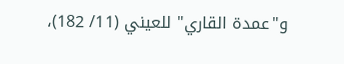و"عمدة القاري" للعيني (11/ 182)،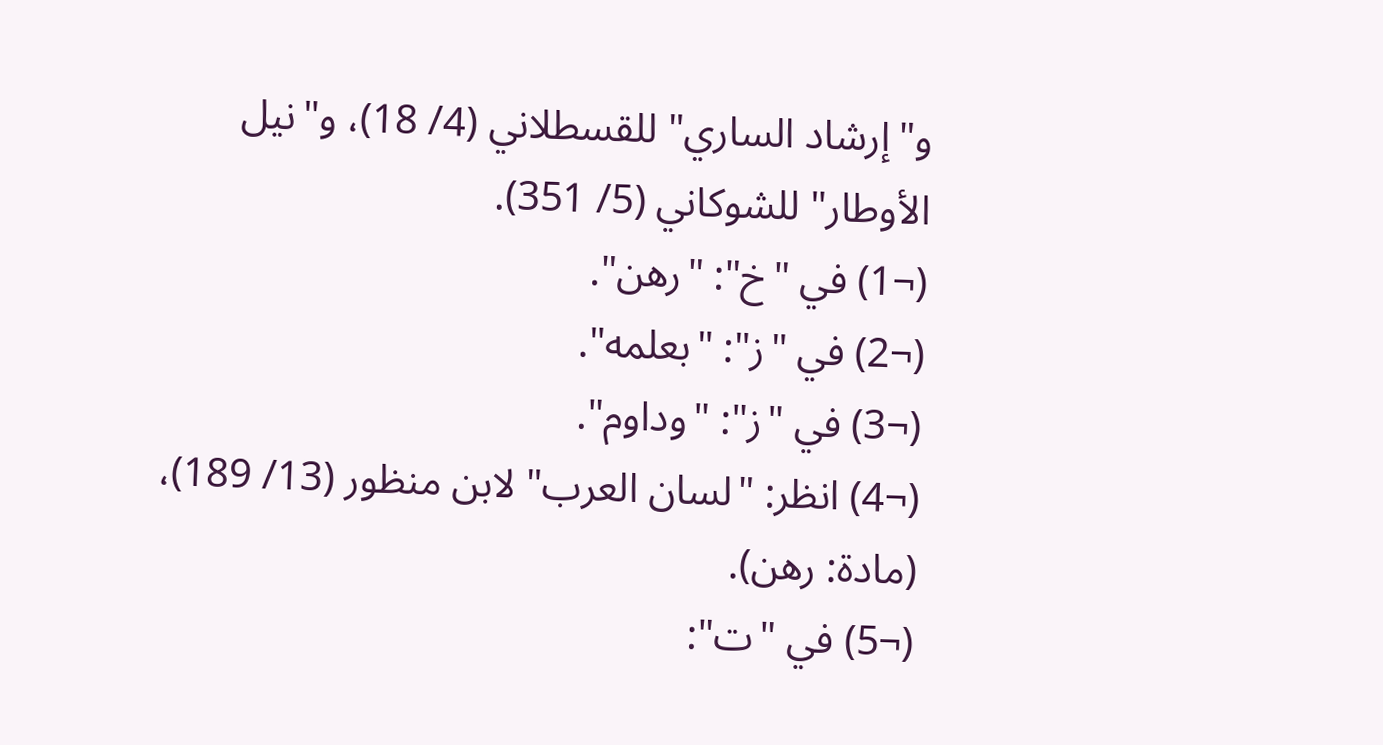و"إرشاد الساري" للقسطلاني (4/ 18)، و"نيل الأوطار" للشوكاني (5/ 351).
(¬1) في "خ": "رهن".
(¬2) في "ز": "بعلمه".
(¬3) في "ز": "وداوم".
(¬4) انظر: "لسان العرب" لابن منظور (13/ 189)، (مادة: رهن).
(¬5) في "ت":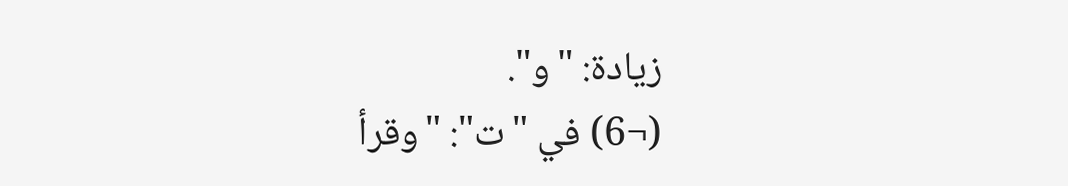زيادة: "و".
(¬6) في "ت": "وقرأ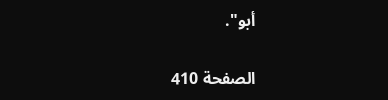أبو".

الصفحة 410